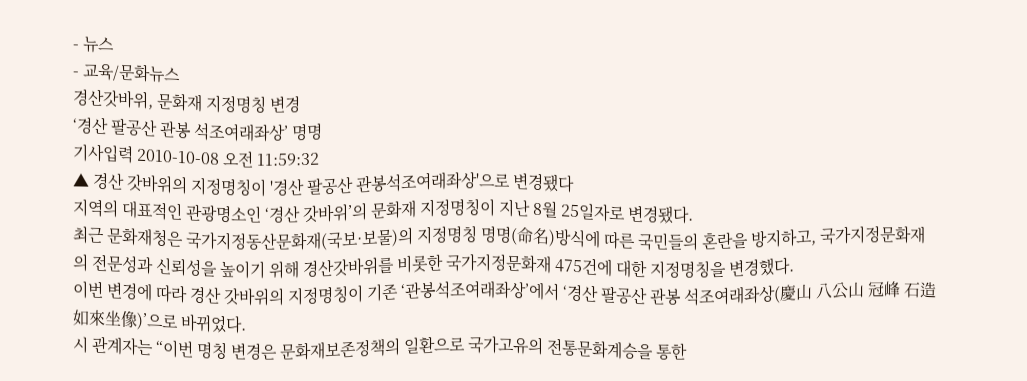- 뉴스
- 교육/문화뉴스
경산갓바위, 문화재 지정명칭 변경
‘경산 팔공산 관봉 석조여래좌상’ 명명
기사입력 2010-10-08 오전 11:59:32
▲ 경산 갓바위의 지정명칭이 '경산 팔공산 관봉석조여래좌상'으로 변경됐다
지역의 대표적인 관광명소인 ‘경산 갓바위’의 문화재 지정명칭이 지난 8월 25일자로 변경됐다.
최근 문화재청은 국가지정동산문화재(국보·보물)의 지정명칭 명명(命名)방식에 따른 국민들의 혼란을 방지하고, 국가지정문화재의 전문성과 신뢰성을 높이기 위해 경산갓바위를 비롯한 국가지정문화재 475건에 대한 지정명칭을 변경했다.
이번 변경에 따라 경산 갓바위의 지정명칭이 기존 ‘관봉석조여래좌상’에서 ‘경산 팔공산 관봉 석조여래좌상(慶山 八公山 冠峰 石造如來坐像)’으로 바뀌었다.
시 관계자는 “이번 명칭 변경은 문화재보존정책의 일환으로 국가고유의 전통문화계승을 통한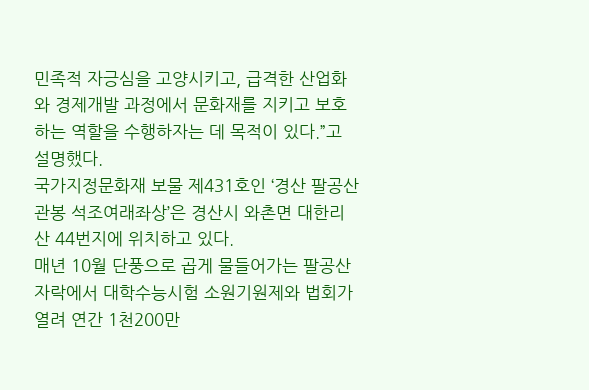민족적 자긍심을 고양시키고, 급격한 산업화와 경제개발 과정에서 문화재를 지키고 보호하는 역할을 수행하자는 데 목적이 있다.”고 설명했다.
국가지정문화재 보물 제431호인 ‘경산 팔공산 관봉 석조여래좌상’은 경산시 와촌면 대한리 산 44번지에 위치하고 있다.
매년 10월 단풍으로 곱게 물들어가는 팔공산 자락에서 대학수능시험 소원기원제와 법회가 열려 연간 1천200만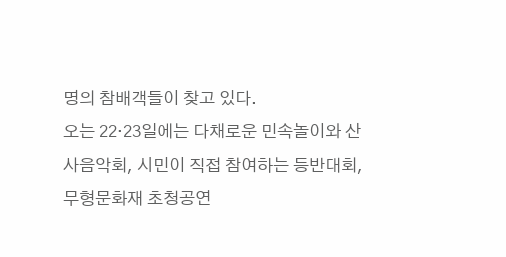명의 참배객들이 찾고 있다.
오는 22·23일에는 다채로운 민속놀이와 산사음악회, 시민이 직접 참여하는 등반대회, 무형문화재 초청공연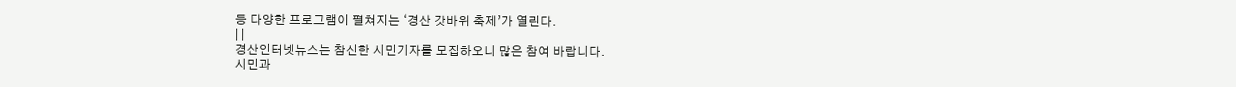등 다양한 프로그램이 펼쳐지는 ‘경산 갓바위 축제’가 열린다.
| |
경산인터넷뉴스는 참신한 시민기자를 모집하오니 많은 참여 바랍니다.
시민과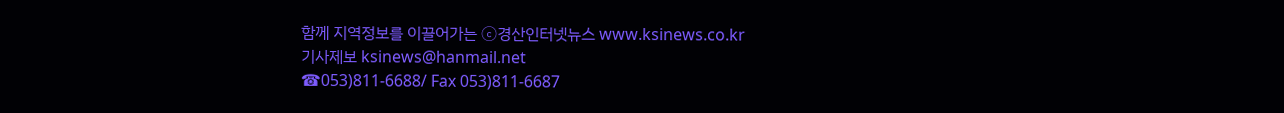함께 지역정보를 이끌어가는 ⓒ경산인터넷뉴스 www.ksinews.co.kr
기사제보 ksinews@hanmail.net
☎053)811-6688/ Fax 053)811-6687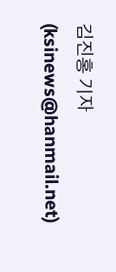김진홍 기자(ksinews@hanmail.net)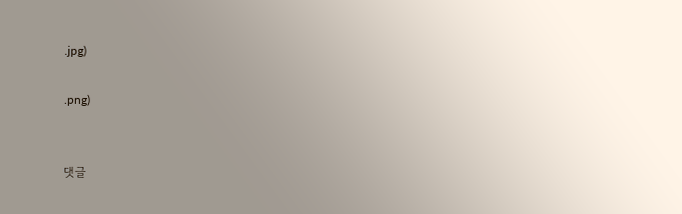.jpg)

.png)


댓글